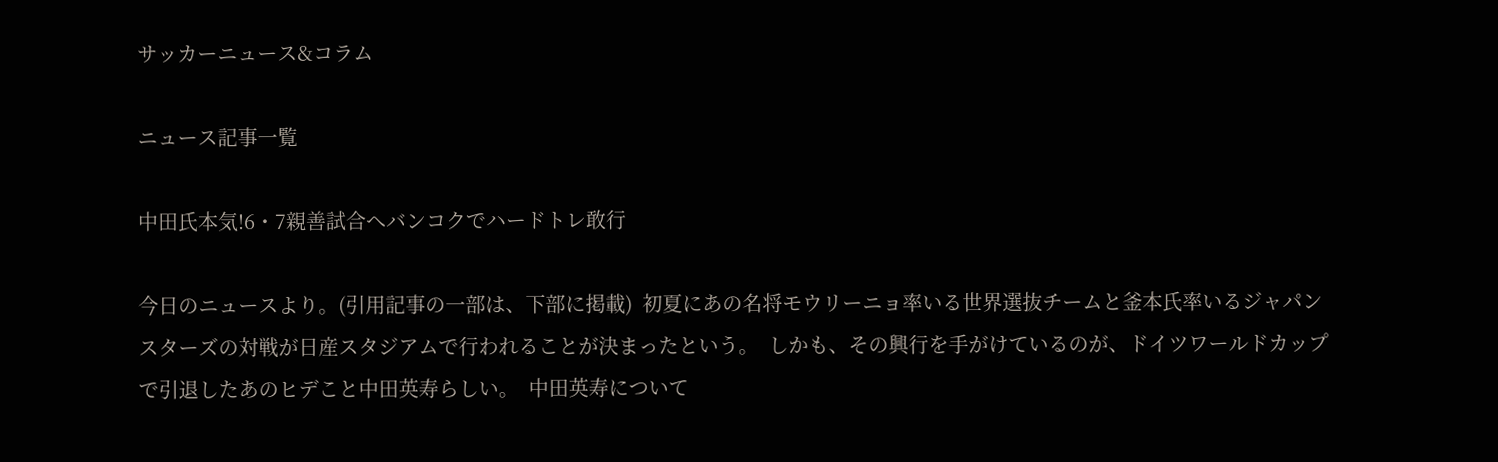サッカーニュース&コラム

ニュース記事一覧

中田氏本気!6・7親善試合へバンコクでハードトレ敢行

今日のニュースより。(引用記事の一部は、下部に掲載)  初夏にあの名将モウリーニョ率いる世界選抜チームと釜本氏率いるジャパンスターズの対戦が日産スタジアムで行われることが決まったという。  しかも、その興行を手がけているのが、ドイツワールドカップで引退したあのヒデこと中田英寿らしい。  中田英寿について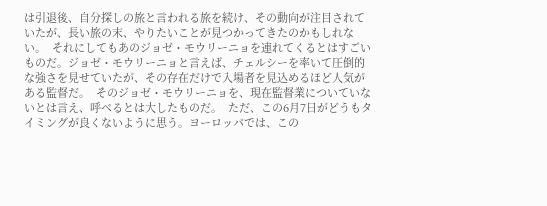は引退後、自分探しの旅と言われる旅を続け、その動向が注目されていたが、長い旅の末、やりたいことが見つかってきたのかもしれない。  それにしてもあのジョゼ・モウリーニョを連れてくるとはすごいものだ。ジョゼ・モウリーニョと言えば、チェルシーを率いて圧倒的な強さを見せていたが、その存在だけで入場者を見込めるほど人気がある監督だ。  そのジョゼ・モウリーニョを、現在監督業についていないとは言え、呼べるとは大したものだ。  ただ、この6月7日がどうもタイミングが良くないように思う。ヨーロッパでは、この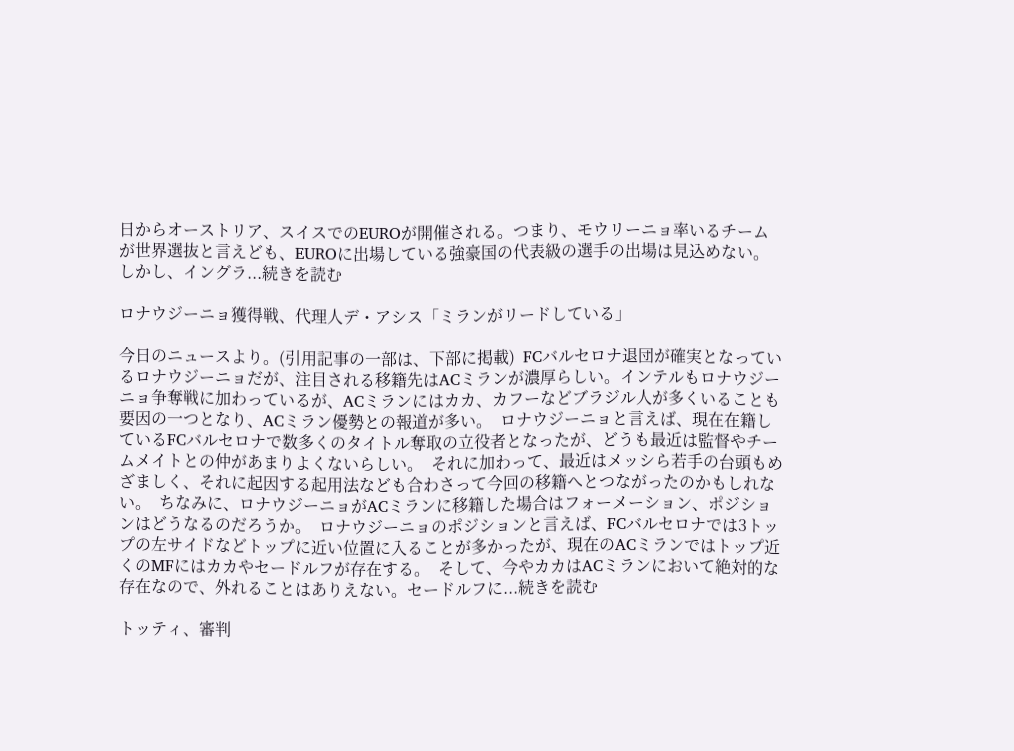日からオーストリア、スイスでのEUROが開催される。つまり、モウリーニョ率いるチームが世界選抜と言えども、EUROに出場している強豪国の代表級の選手の出場は見込めない。  しかし、イングラ...続きを読む

ロナウジーニョ獲得戦、代理人デ・アシス「ミランがリードしている」

今日のニュースより。(引用記事の一部は、下部に掲載)  FCバルセロナ退団が確実となっているロナウジーニョだが、注目される移籍先はACミランが濃厚らしい。インテルもロナウジーニョ争奪戦に加わっているが、ACミランにはカカ、カフーなどブラジル人が多くいることも要因の一つとなり、ACミラン優勢との報道が多い。  ロナウジーニョと言えば、現在在籍しているFCバルセロナで数多くのタイトル奪取の立役者となったが、どうも最近は監督やチームメイトとの仲があまりよくないらしい。  それに加わって、最近はメッシら若手の台頭もめざましく、それに起因する起用法なども合わさって今回の移籍へとつながったのかもしれない。  ちなみに、ロナウジーニョがACミランに移籍した場合はフォーメーション、ポジションはどうなるのだろうか。  ロナウジーニョのポジションと言えば、FCバルセロナでは3トップの左サイドなどトップに近い位置に入ることが多かったが、現在のACミランではトップ近くのMFにはカカやセードルフが存在する。  そして、今やカカはACミランにおいて絶対的な存在なので、外れることはありえない。セードルフに...続きを読む

トッティ、審判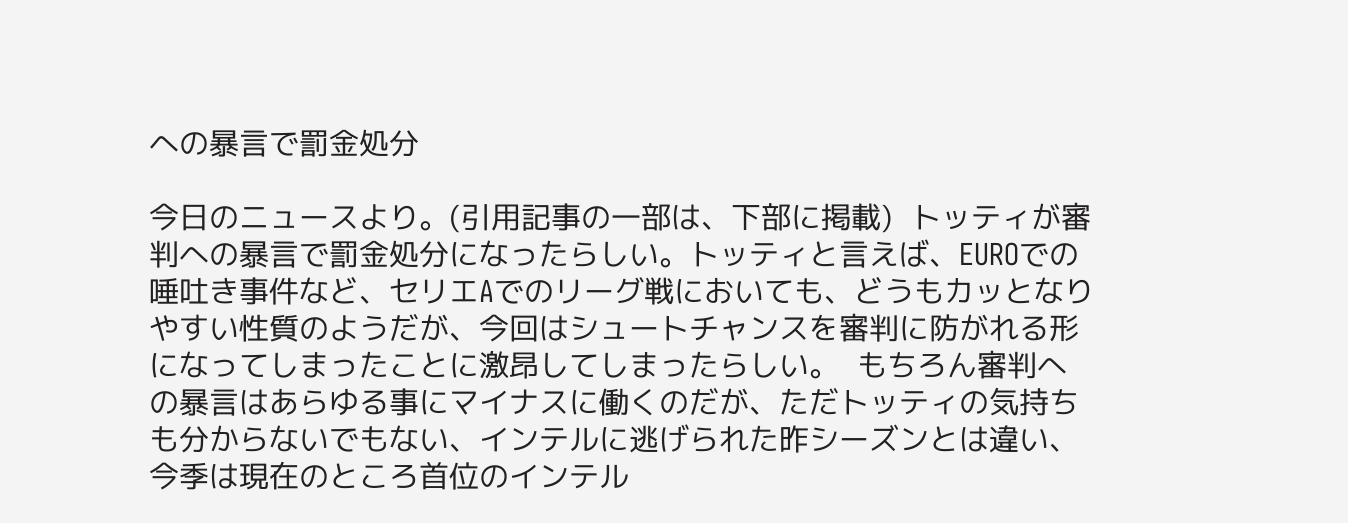への暴言で罰金処分

今日のニュースより。(引用記事の一部は、下部に掲載)  トッティが審判への暴言で罰金処分になったらしい。トッティと言えば、EUROでの唾吐き事件など、セリエAでのリーグ戦においても、どうもカッとなりやすい性質のようだが、今回はシュートチャンスを審判に防がれる形になってしまったことに激昂してしまったらしい。  もちろん審判への暴言はあらゆる事にマイナスに働くのだが、ただトッティの気持ちも分からないでもない、インテルに逃げられた昨シーズンとは違い、今季は現在のところ首位のインテル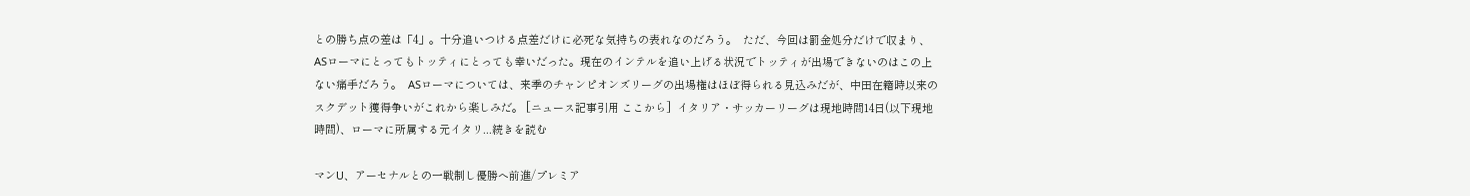との勝ち点の差は「4」。十分追いつける点差だけに必死な気持ちの表れなのだろう。  ただ、今回は罰金処分だけで収まり、ASローマにとってもトッティにとっても幸いだった。現在のインテルを追い上げる状況でトッティが出場できないのはこの上ない痛手だろう。  ASローマについては、来季のチャンピオンズリーグの出場権はほぼ得られる見込みだが、中田在籍時以来のスクデット獲得争いがこれから楽しみだ。 [ニュース記事引用 ここから]  イタリア・サッカーリーグは現地時間14日(以下現地時間)、ローマに所属する元イタリ...続きを読む

マンU、アーセナルとの一戦制し優勝へ前進/プレミア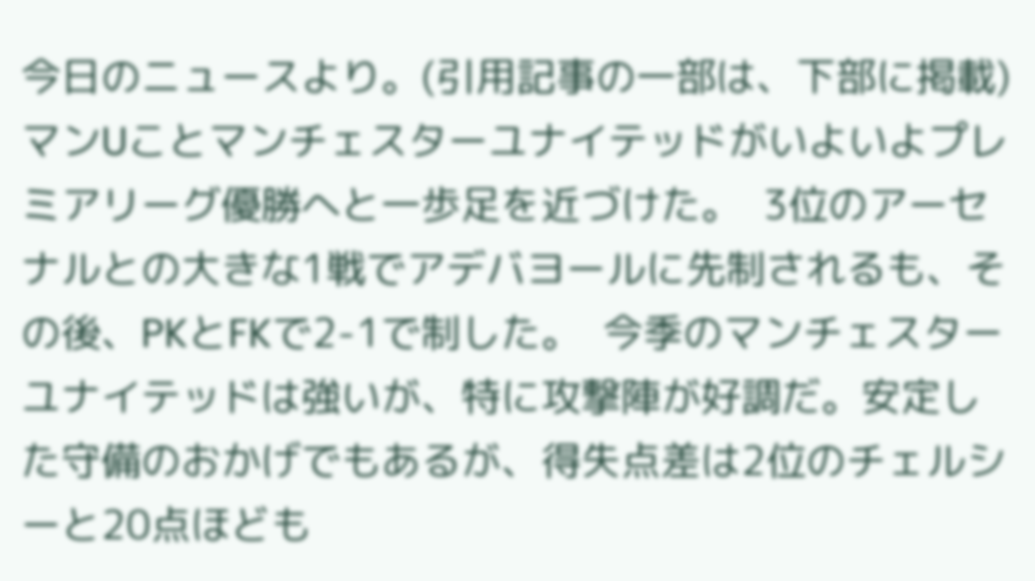今日のニュースより。(引用記事の一部は、下部に掲載)  マンUことマンチェスターユナイテッドがいよいよプレミアリーグ優勝へと一歩足を近づけた。  3位のアーセナルとの大きな1戦でアデバヨールに先制されるも、その後、PKとFKで2-1で制した。  今季のマンチェスターユナイテッドは強いが、特に攻撃陣が好調だ。安定した守備のおかげでもあるが、得失点差は2位のチェルシーと20点ほども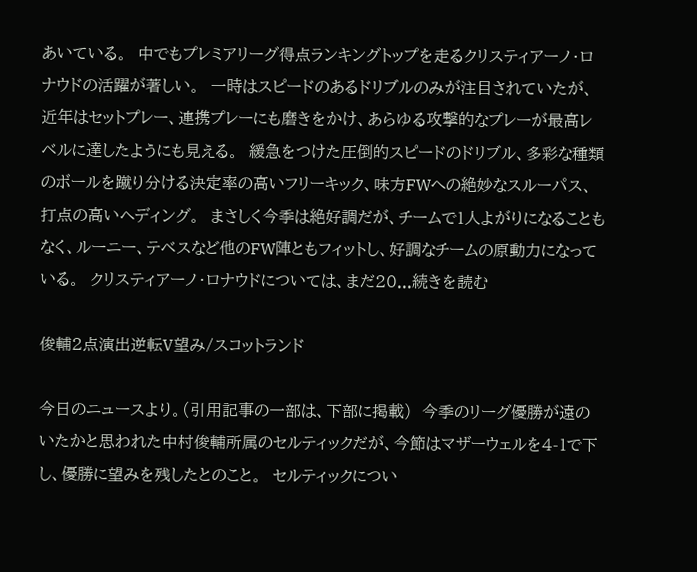あいている。  中でもプレミアリーグ得点ランキングトップを走るクリスティアーノ・ロナウドの活躍が著しい。  一時はスピードのあるドリブルのみが注目されていたが、近年はセットプレー、連携プレーにも磨きをかけ、あらゆる攻撃的なプレーが最高レベルに達したようにも見える。  緩急をつけた圧倒的スピードのドリブル、多彩な種類のボールを蹴り分ける決定率の高いフリーキック、味方FWへの絶妙なスルーパス、打点の高いヘディング。  まさしく今季は絶好調だが、チームで1人よがりになることもなく、ルーニー、テベスなど他のFW陣ともフィットし、好調なチームの原動力になっている。  クリスティアーノ・ロナウドについては、まだ20...続きを読む

俊輔2点演出逆転V望み/スコットランド

今日のニュースより。(引用記事の一部は、下部に掲載)  今季のリーグ優勝が遠のいたかと思われた中村俊輔所属のセルティックだが、今節はマザーウェルを4-1で下し、優勝に望みを残したとのこと。  セルティックについ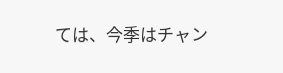ては、今季はチャン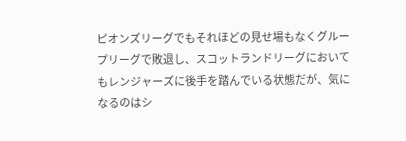ピオンズリーグでもそれほどの見せ場もなくグループリーグで敗退し、スコットランドリーグにおいてもレンジャーズに後手を踏んでいる状態だが、気になるのはシ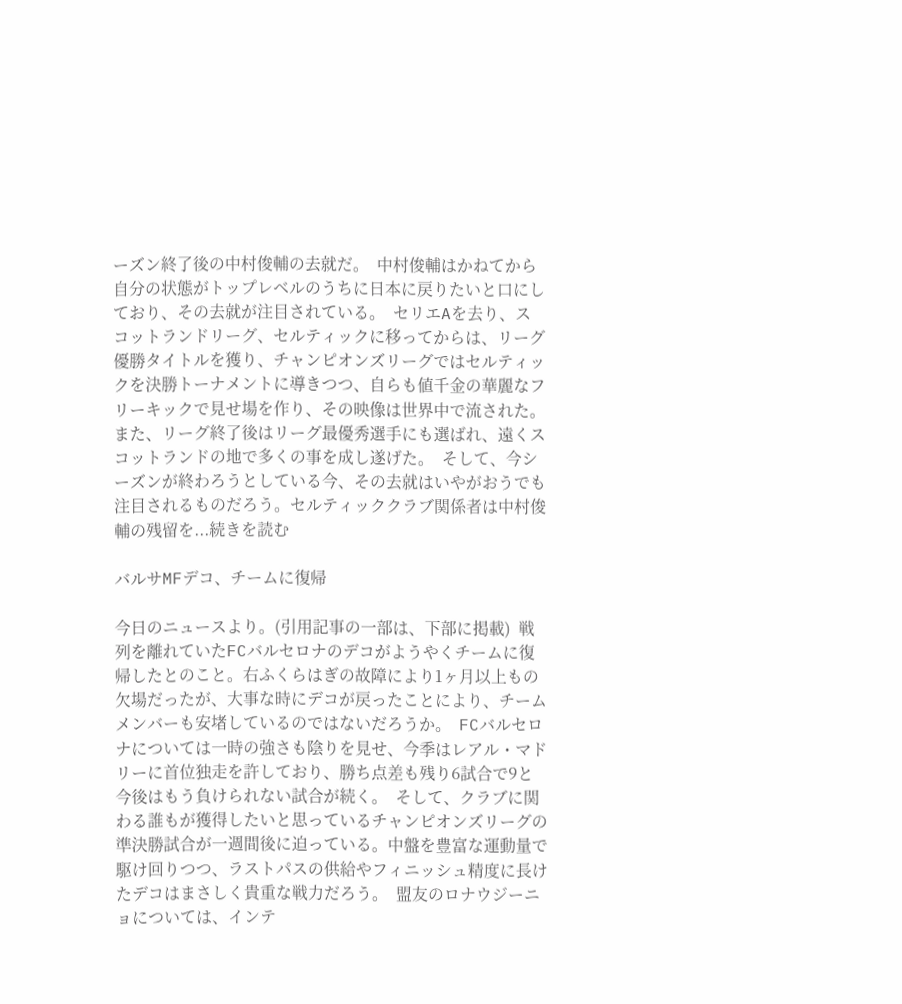ーズン終了後の中村俊輔の去就だ。  中村俊輔はかねてから自分の状態がトップレベルのうちに日本に戻りたいと口にしており、その去就が注目されている。  セリエAを去り、スコットランドリーグ、セルティックに移ってからは、リーグ優勝タイトルを獲り、チャンピオンズリーグではセルティックを決勝トーナメントに導きつつ、自らも値千金の華麗なフリーキックで見せ場を作り、その映像は世界中で流された。  また、リーグ終了後はリーグ最優秀選手にも選ばれ、遠くスコットランドの地で多くの事を成し遂げた。  そして、今シーズンが終わろうとしている今、その去就はいやがおうでも注目されるものだろう。セルティッククラブ関係者は中村俊輔の残留を...続きを読む

バルサMFデコ、チームに復帰

今日のニュースより。(引用記事の一部は、下部に掲載)  戦列を離れていたFCバルセロナのデコがようやくチームに復帰したとのこと。右ふくらはぎの故障により1ヶ月以上もの欠場だったが、大事な時にデコが戻ったことにより、チームメンバーも安堵しているのではないだろうか。  FCバルセロナについては一時の強さも陰りを見せ、今季はレアル・マドリーに首位独走を許しており、勝ち点差も残り6試合で9と今後はもう負けられない試合が続く。  そして、クラブに関わる誰もが獲得したいと思っているチャンピオンズリーグの準決勝試合が一週間後に迫っている。中盤を豊富な運動量で駆け回りつつ、ラストパスの供給やフィニッシュ精度に長けたデコはまさしく貴重な戦力だろう。  盟友のロナウジーニョについては、インテ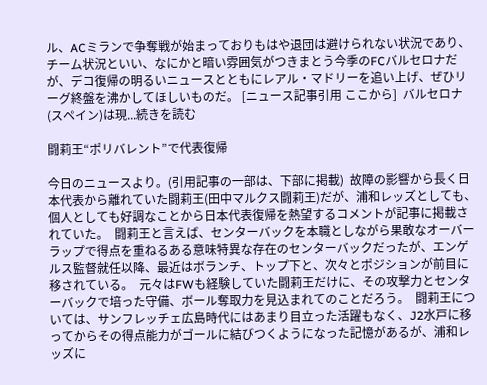ル、ACミランで争奪戦が始まっておりもはや退団は避けられない状況であり、チーム状況といい、なにかと暗い雰囲気がつきまとう今季のFCバルセロナだが、デコ復帰の明るいニュースとともにレアル・マドリーを追い上げ、ぜひリーグ終盤を沸かしてほしいものだ。 [ニュース記事引用 ここから]  バルセロナ(スペイン)は現...続きを読む

闘莉王“ポリバレント”で代表復帰

今日のニュースより。(引用記事の一部は、下部に掲載)  故障の影響から長く日本代表から離れていた闘莉王(田中マルクス闘莉王)だが、浦和レッズとしても、個人としても好調なことから日本代表復帰を熱望するコメントが記事に掲載されていた。  闘莉王と言えば、センターバックを本職としながら果敢なオーバーラップで得点を重ねるある意味特異な存在のセンターバックだったが、エンゲルス監督就任以降、最近はボランチ、トップ下と、次々とポジションが前目に移されている。  元々はFWも経験していた闘莉王だけに、その攻撃力とセンターバックで培った守備、ボール奪取力を見込まれてのことだろう。  闘莉王については、サンフレッチェ広島時代にはあまり目立った活躍もなく、J2水戸に移ってからその得点能力がゴールに結びつくようになった記憶があるが、浦和レッズに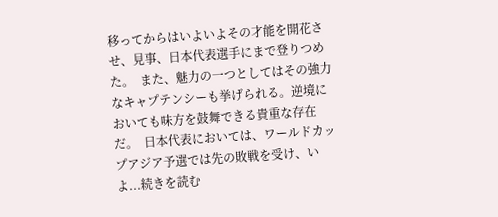移ってからはいよいよその才能を開花させ、見事、日本代表選手にまで登りつめた。  また、魅力の一つとしてはその強力なキャプテンシーも挙げられる。逆境においても味方を鼓舞できる貴重な存在だ。  日本代表においては、ワールドカップアジア予選では先の敗戦を受け、いよ...続きを読む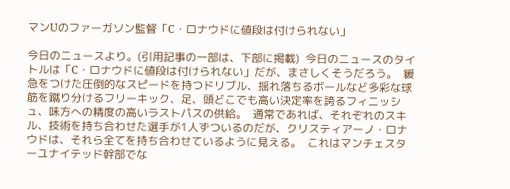マンUのファーガソン監督「C・ロナウドに値段は付けられない」

今日のニュースより。(引用記事の一部は、下部に掲載)  今日のニュースのタイトルは「C・ロナウドに値段は付けられない」だが、まさしくそうだろう。  緩急をつけた圧倒的なスピードを持つドリブル、揺れ落ちるボールなど多彩な球筋を蹴り分けるフリーキック、足、頭どこでも高い決定率を誇るフィニッシュ、味方への精度の高いラストパスの供給。  通常であれば、それぞれのスキル、技術を持ち合わせた選手が1人ずついるのだが、クリスティアーノ・ロナウドは、それら全てを持ち合わせているように見える。  これはマンチェスターユナイテッド幹部でな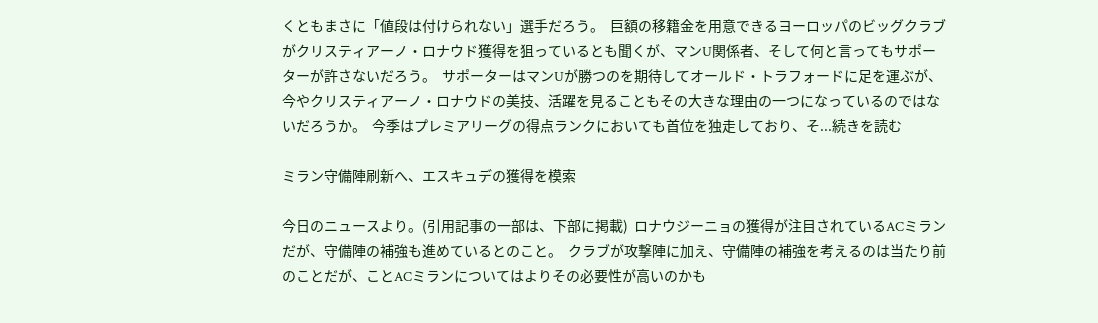くともまさに「値段は付けられない」選手だろう。  巨額の移籍金を用意できるヨーロッパのビッグクラブがクリスティアーノ・ロナウド獲得を狙っているとも聞くが、マンU関係者、そして何と言ってもサポーターが許さないだろう。  サポーターはマンUが勝つのを期待してオールド・トラフォードに足を運ぶが、今やクリスティアーノ・ロナウドの美技、活躍を見ることもその大きな理由の一つになっているのではないだろうか。  今季はプレミアリーグの得点ランクにおいても首位を独走しており、そ...続きを読む

ミラン守備陣刷新へ、エスキュデの獲得を模索

今日のニュースより。(引用記事の一部は、下部に掲載)  ロナウジーニョの獲得が注目されているACミランだが、守備陣の補強も進めているとのこと。  クラブが攻撃陣に加え、守備陣の補強を考えるのは当たり前のことだが、ことACミランについてはよりその必要性が高いのかも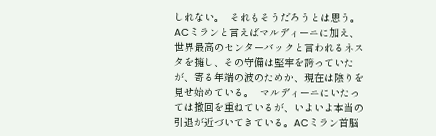しれない。  それもそうだろうとは思う。ACミランと言えばマルディーニに加え、世界最高のセンターバックと言われるネスタを擁し、その守備は堅牢を誇っていたが、寄る年端の波のためか、現在は陰りを見せ始めている。  マルディーニにいたっては撤回を重ねているが、いよいよ本当の引退が近づいてきている。ACミラン首脳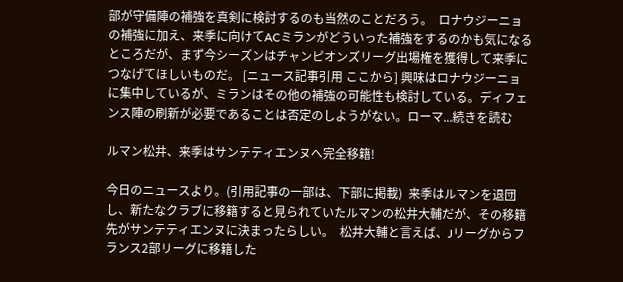部が守備陣の補強を真剣に検討するのも当然のことだろう。  ロナウジーニョの補強に加え、来季に向けてACミランがどういった補強をするのかも気になるところだが、まず今シーズンはチャンピオンズリーグ出場権を獲得して来季につなげてほしいものだ。 [ニュース記事引用 ここから] 興味はロナウジーニョに集中しているが、ミランはその他の補強の可能性も検討している。ディフェンス陣の刷新が必要であることは否定のしようがない。ローマ...続きを読む

ルマン松井、来季はサンテティエンヌへ完全移籍!

今日のニュースより。(引用記事の一部は、下部に掲載)  来季はルマンを退団し、新たなクラブに移籍すると見られていたルマンの松井大輔だが、その移籍先がサンテティエンヌに決まったらしい。  松井大輔と言えば、Jリーグからフランス2部リーグに移籍した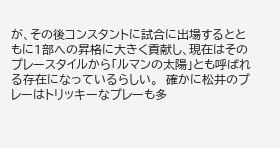が、その後コンスタントに試合に出場するとともに1部への昇格に大きく貢献し、現在はそのプレースタイルから「ルマンの太陽」とも呼ばれる存在になっているらしい。  確かに松井のプレーはトリッキーなプレーも多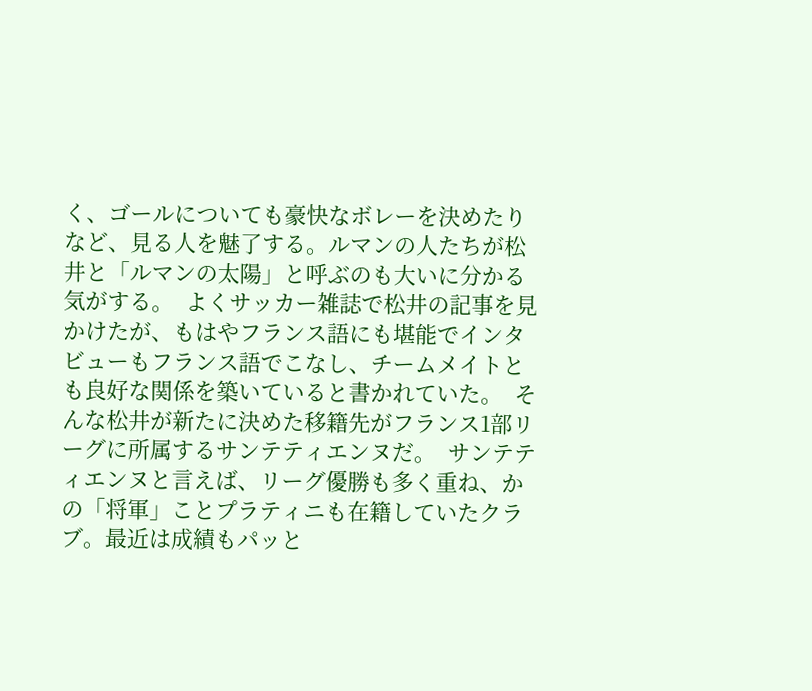く、ゴールについても豪快なボレーを決めたりなど、見る人を魅了する。ルマンの人たちが松井と「ルマンの太陽」と呼ぶのも大いに分かる気がする。  よくサッカー雑誌で松井の記事を見かけたが、もはやフランス語にも堪能でインタビューもフランス語でこなし、チームメイトとも良好な関係を築いていると書かれていた。  そんな松井が新たに決めた移籍先がフランス1部リーグに所属するサンテティエンヌだ。  サンテティエンヌと言えば、リーグ優勝も多く重ね、かの「将軍」ことプラティニも在籍していたクラブ。最近は成績もパッと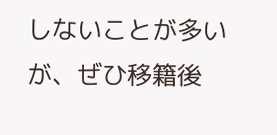しないことが多いが、ぜひ移籍後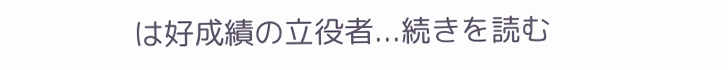は好成績の立役者...続きを読む